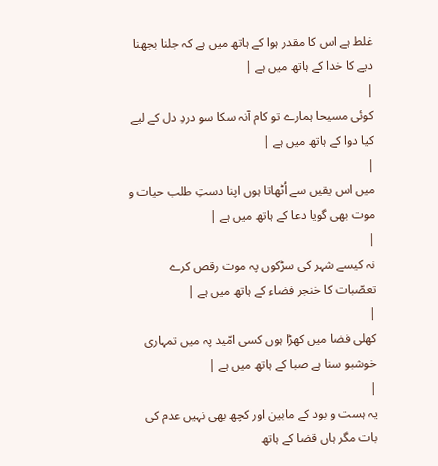غلط ہے اس کا مقدر ہوا کے ہاتھ میں ہے کہ جلنا بجھنا دیے کا خدا کے ہاتھ میں ہے |
|
کوئی مسیحا ہمارے تو کام آنہ سکا سو دردِ دل کے لیے کیا دوا کے ہاتھ میں ہے |
|
میں اس یقیں سے اُٹھاتا ہوں اپنا دستِ طلب حیات و موت بھی گویا دعا کے ہاتھ میں ہے |
|
نہ کیسے شہر کی سڑکوں پہ موت رقص کرے تعصّبات کا خنجر فضاء کے ہاتھ میں ہے |
|
کھلی فضا میں کھڑا ہوں کسی امّید پہ میں تمہاری خوشبو سنا ہے صبا کے ہاتھ میں ہے |
|
یہ ہست و بود کے مابین اور کچھ بھی نہیں عدم کی بات مگر ہاں قضا کے ہاتھ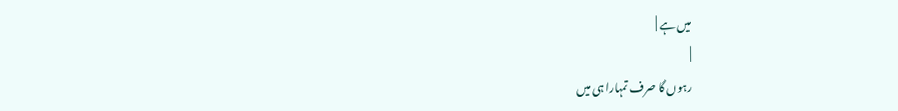میں ہے |
|
رہوں گا صرف تمہارا ہی میں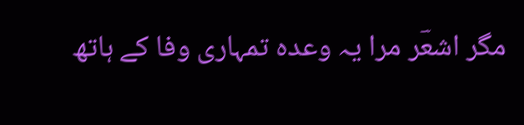مگر اشعؔر مرا یہ وعدہ تمہاری وفا کے ہاتھ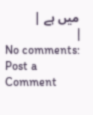میں ہے |
|
No comments:
Post a Comment